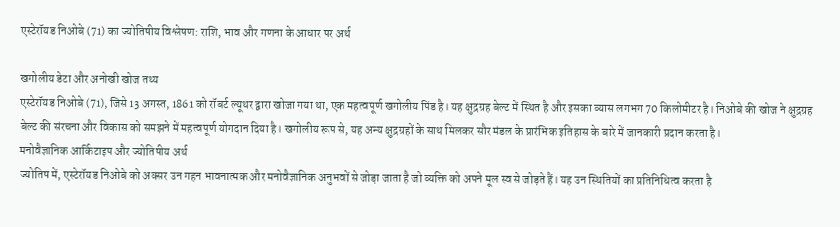एस्टेरॉयड निओबे (71) का ज्योतिषीय विश्लेषण: राशि, भाव और गणना के आधार पर अर्थ

खगोलीय डेटा और अनोखी खोज तथ्य
एस्टेरॉयड निओबे (71), जिसे 13 अगस्त, 1861 को रॉबर्ट ल्यूथर द्वारा खोजा गया था, एक महत्वपूर्ण खगोलीय पिंड है। यह क्षुद्रग्रह बेल्ट में स्थित है और इसका व्यास लगभग 70 किलोमीटर है। निओबे की खोज ने क्षुद्रग्रह बेल्ट की संरचना और विकास को समझने में महत्वपूर्ण योगदान दिया है। खगोलीय रूप से, यह अन्य क्षुद्रग्रहों के साथ मिलकर सौर मंडल के प्रारंभिक इतिहास के बारे में जानकारी प्रदान करता है।
मनोवैज्ञानिक आर्किटाइप और ज्योतिषीय अर्थ
ज्योतिष में, एस्टेरॉयड निओबे को अक्सर उन गहन भावनात्मक और मनोवैज्ञानिक अनुभवों से जोड़ा जाता है जो व्यक्ति को अपने मूल स्व से जोड़ते हैं। यह उन स्थितियों का प्रतिनिधित्व करता है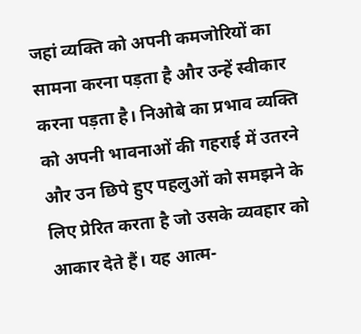जहां व्यक्ति को अपनी कमजोरियों का सामना करना पड़ता है और उन्हें स्वीकार करना पड़ता है। निओबे का प्रभाव व्यक्ति को अपनी भावनाओं की गहराई में उतरने और उन छिपे हुए पहलुओं को समझने के लिए प्रेरित करता है जो उसके व्यवहार को आकार देते हैं। यह आत्म-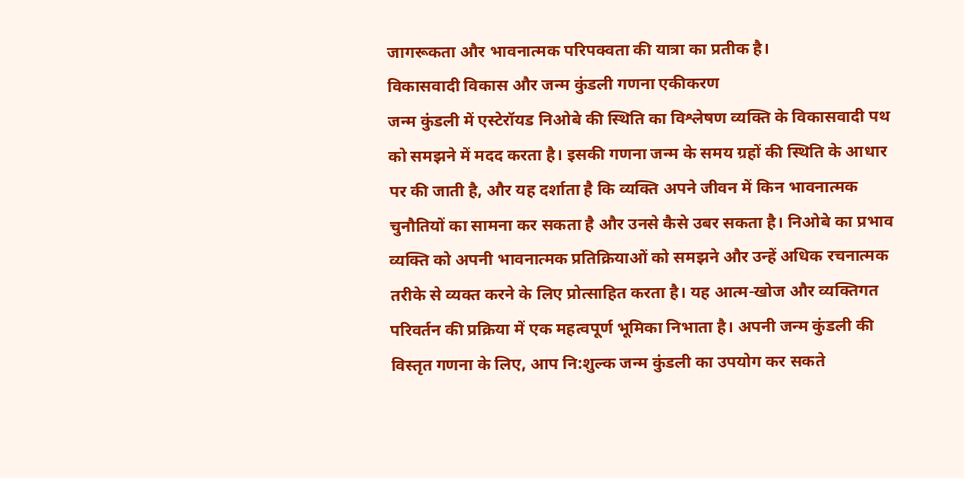जागरूकता और भावनात्मक परिपक्वता की यात्रा का प्रतीक है।
विकासवादी विकास और जन्म कुंडली गणना एकीकरण
जन्म कुंडली में एस्टेरॉयड निओबे की स्थिति का विश्लेषण व्यक्ति के विकासवादी पथ को समझने में मदद करता है। इसकी गणना जन्म के समय ग्रहों की स्थिति के आधार पर की जाती है, और यह दर्शाता है कि व्यक्ति अपने जीवन में किन भावनात्मक चुनौतियों का सामना कर सकता है और उनसे कैसे उबर सकता है। निओबे का प्रभाव व्यक्ति को अपनी भावनात्मक प्रतिक्रियाओं को समझने और उन्हें अधिक रचनात्मक तरीके से व्यक्त करने के लिए प्रोत्साहित करता है। यह आत्म-खोज और व्यक्तिगत परिवर्तन की प्रक्रिया में एक महत्वपूर्ण भूमिका निभाता है। अपनी जन्म कुंडली की विस्तृत गणना के लिए, आप नि:शुल्क जन्म कुंडली का उपयोग कर सकते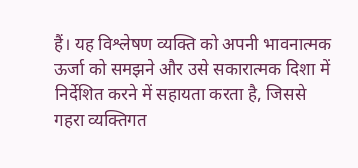हैं। यह विश्लेषण व्यक्ति को अपनी भावनात्मक ऊर्जा को समझने और उसे सकारात्मक दिशा में निर्देशित करने में सहायता करता है, जिससे गहरा व्यक्तिगत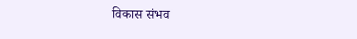विकास संभव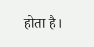होता है।